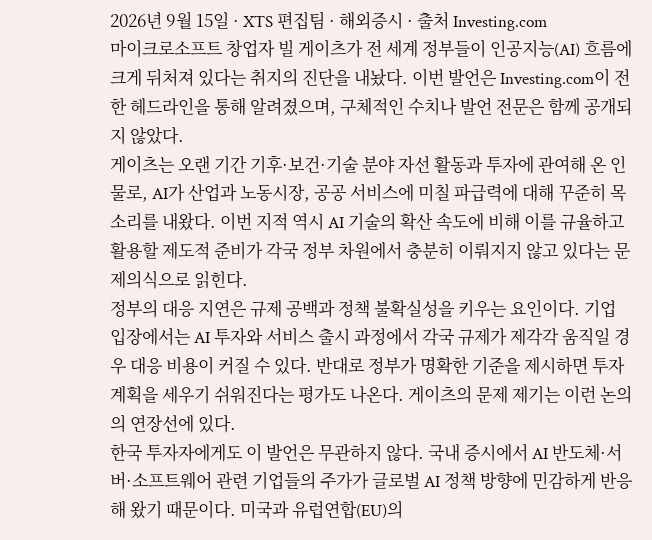2026년 9월 15일 · XTS 편집팀 · 해외증시 · 출처 Investing.com
마이크로소프트 창업자 빌 게이츠가 전 세계 정부들이 인공지능(AI) 흐름에 크게 뒤처져 있다는 취지의 진단을 내놨다. 이번 발언은 Investing.com이 전한 헤드라인을 통해 알려졌으며, 구체적인 수치나 발언 전문은 함께 공개되지 않았다.
게이츠는 오랜 기간 기후·보건·기술 분야 자선 활동과 투자에 관여해 온 인물로, AI가 산업과 노동시장, 공공 서비스에 미칠 파급력에 대해 꾸준히 목소리를 내왔다. 이번 지적 역시 AI 기술의 확산 속도에 비해 이를 규율하고 활용할 제도적 준비가 각국 정부 차원에서 충분히 이뤄지지 않고 있다는 문제의식으로 읽힌다.
정부의 대응 지연은 규제 공백과 정책 불확실성을 키우는 요인이다. 기업 입장에서는 AI 투자와 서비스 출시 과정에서 각국 규제가 제각각 움직일 경우 대응 비용이 커질 수 있다. 반대로 정부가 명확한 기준을 제시하면 투자 계획을 세우기 쉬워진다는 평가도 나온다. 게이츠의 문제 제기는 이런 논의의 연장선에 있다.
한국 투자자에게도 이 발언은 무관하지 않다. 국내 증시에서 AI 반도체·서버·소프트웨어 관련 기업들의 주가가 글로벌 AI 정책 방향에 민감하게 반응해 왔기 때문이다. 미국과 유럽연합(EU)의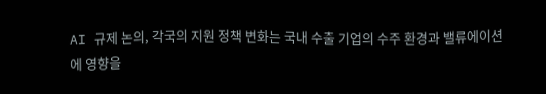AI 규제 논의, 각국의 지원 정책 변화는 국내 수출 기업의 수주 환경과 밸류에이션에 영향을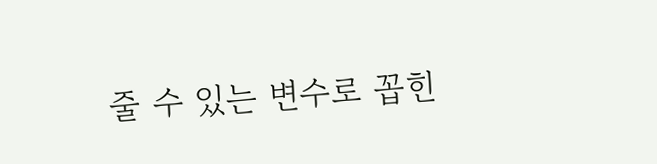줄 수 있는 변수로 꼽힌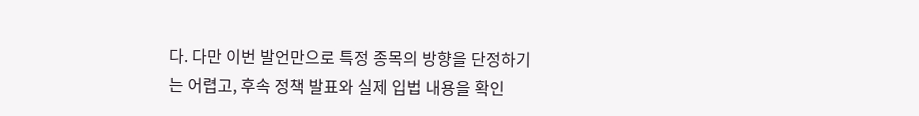다. 다만 이번 발언만으로 특정 종목의 방향을 단정하기는 어렵고, 후속 정책 발표와 실제 입법 내용을 확인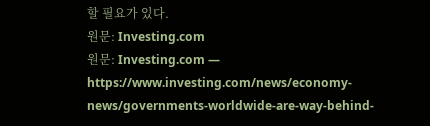할 필요가 있다.
원문: Investing.com
원문: Investing.com — https://www.investing.com/news/economy-news/governments-worldwide-are-way-behind-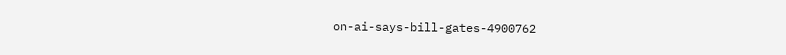on-ai-says-bill-gates-4900762